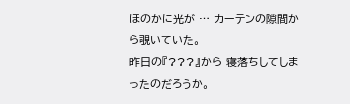ほのかに光が … カーテンの隙間から覗いていた。
昨日の『???』から 寝落ちしてしまったのだろうか。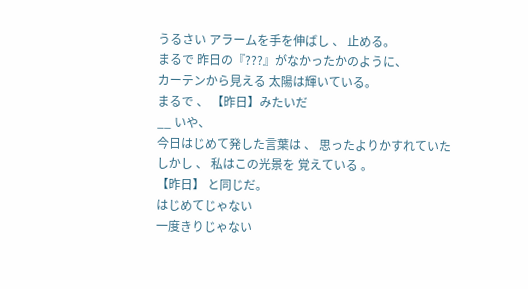うるさい アラームを手を伸ばし 、 止める。
まるで 昨日の『???』がなかったかのように、
カーテンから見える 太陽は輝いている。
まるで 、 【昨日】みたいだ
__ いや、
今日はじめて発した言葉は 、 思ったよりかすれていた
しかし 、 私はこの光景を 覚えている 。
【昨日】 と同じだ。
はじめてじゃない
一度きりじゃない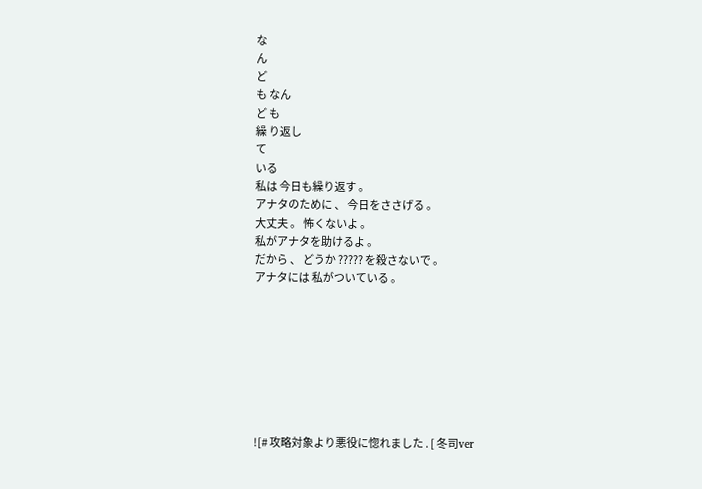な
ん
ど
も なん
ど も
繰 り返し
て
いる
私は 今日も繰り返す 。
アナタのために 、 今日をささげる 。
大丈夫 。 怖くないよ 。
私がアナタを助けるよ 。
だから 、 どうか ????? を殺さないで 。
アナタには 私がついている 。








![# 攻略対象より悪役に惚れました . [ 冬司ver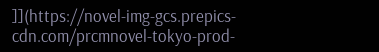]](https://novel-img-gcs.prepics-cdn.com/prcmnovel-tokyo-prod-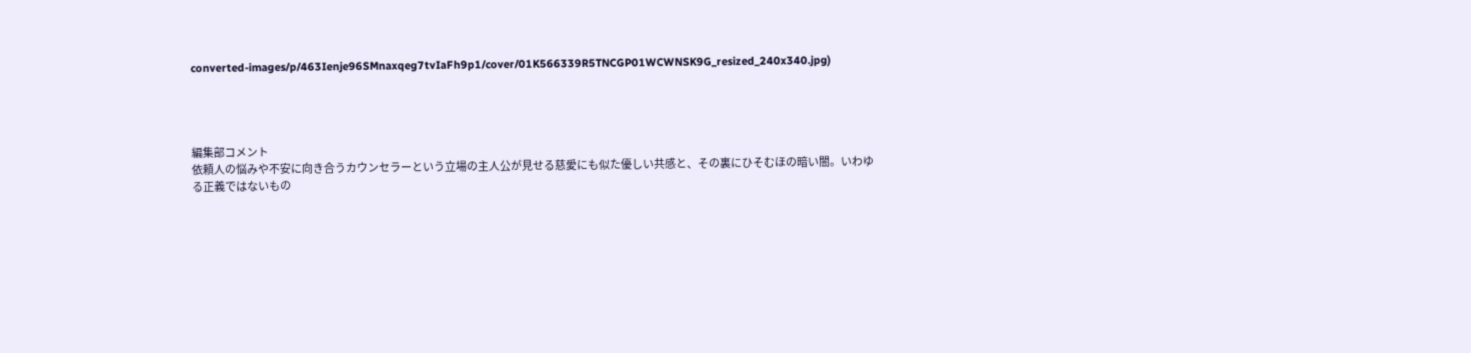converted-images/p/463Ienje96SMnaxqeg7tvIaFh9p1/cover/01K566339R5TNCGP01WCWNSK9G_resized_240x340.jpg)




編集部コメント
依頼人の悩みや不安に向き合うカウンセラーという立場の主人公が見せる慈愛にも似た優しい共感と、その裏にひそむほの暗い闇。いわゆる正義ではないもの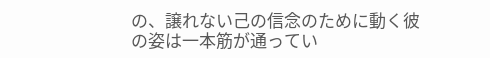の、譲れない己の信念のために動く彼の姿は一本筋が通ってい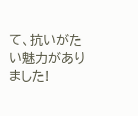て、抗いがたい魅力がありました!